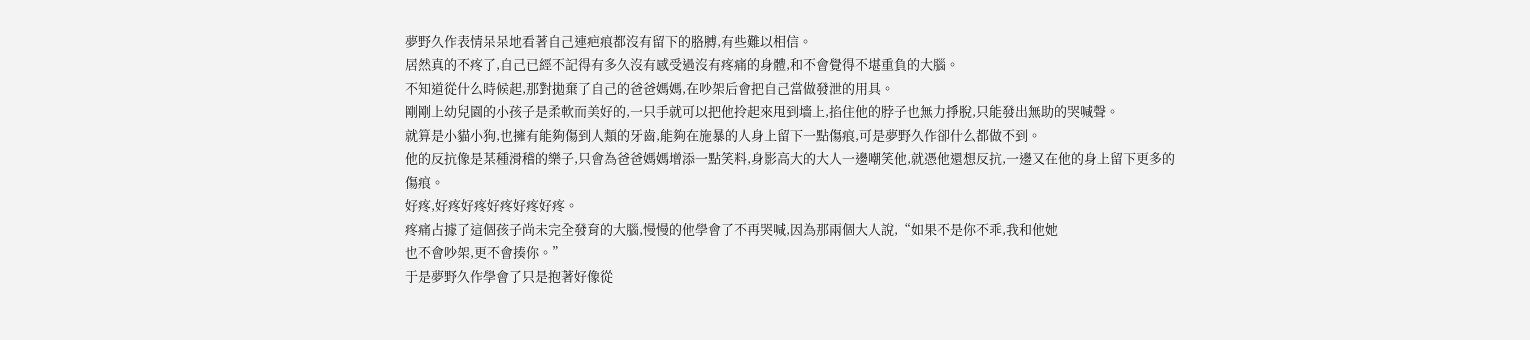夢野久作表情呆呆地看著自己連疤痕都沒有留下的胳膊,有些難以相信。
居然真的不疼了,自己已經不記得有多久沒有感受過沒有疼痛的身體,和不會覺得不堪重負的大腦。
不知道從什么時候起,那對拋棄了自己的爸爸媽媽,在吵架后會把自己當做發泄的用具。
剛剛上幼兒園的小孩子是柔軟而美好的,一只手就可以把他拎起來甩到墻上,掐住他的脖子也無力掙脫,只能發出無助的哭喊聲。
就算是小貓小狗,也擁有能夠傷到人類的牙齒,能夠在施暴的人身上留下一點傷痕,可是夢野久作卻什么都做不到。
他的反抗像是某種滑稽的樂子,只會為爸爸媽媽增添一點笑料,身影高大的大人一邊嘲笑他,就憑他還想反抗,一邊又在他的身上留下更多的傷痕。
好疼,好疼好疼好疼好疼好疼。
疼痛占據了這個孩子尚未完全發育的大腦,慢慢的他學會了不再哭喊,因為那兩個大人說,“如果不是你不乖,我和他她
也不會吵架,更不會揍你。”
于是夢野久作學會了只是抱著好像從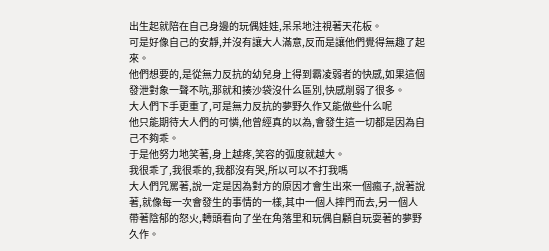出生起就陪在自己身邊的玩偶娃娃,呆呆地注視著天花板。
可是好像自己的安靜,并沒有讓大人滿意,反而是讓他們覺得無趣了起來。
他們想要的,是從無力反抗的幼兒身上得到霸凌弱者的快感,如果這個發泄對象一聲不吭,那就和揍沙袋沒什么區別,快感削弱了很多。
大人們下手更重了,可是無力反抗的夢野久作又能做些什么呢
他只能期待大人們的可憐,他曾經真的以為,會發生這一切都是因為自己不夠乖。
于是他努力地笑著,身上越疼,笑容的弧度就越大。
我很乖了,我很乖的,我都沒有哭,所以可以不打我嗎
大人們咒罵著,說一定是因為對方的原因才會生出來一個瘋子,說著說著,就像每一次會發生的事情的一樣,其中一個人摔門而去,另一個人帶著陰郁的怒火,轉頭看向了坐在角落里和玩偶自顧自玩耍著的夢野久作。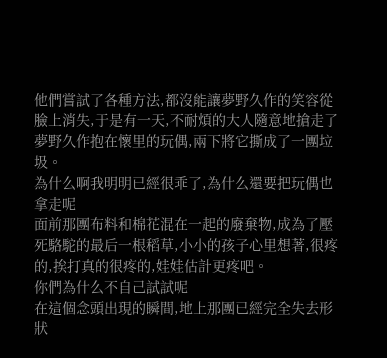他們嘗試了各種方法,都沒能讓夢野久作的笑容從臉上消失,于是有一天,不耐煩的大人隨意地搶走了夢野久作抱在懷里的玩偶,兩下將它撕成了一團垃圾。
為什么啊我明明已經很乖了,為什么還要把玩偶也拿走呢
面前那團布料和棉花混在一起的廢棄物,成為了壓死駱駝的最后一根稻草,小小的孩子心里想著,很疼的,挨打真的很疼的,娃娃估計更疼吧。
你們為什么不自己試試呢
在這個念頭出現的瞬間,地上那團已經完全失去形狀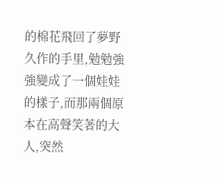的棉花飛回了夢野久作的手里,勉勉強強變成了一個娃娃的樣子,而那兩個原本在高聲笑著的大人,突然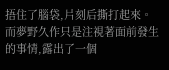捂住了腦袋,片刻后撕打起來。
而夢野久作只是注視著面前發生的事情,露出了一個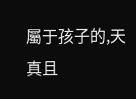屬于孩子的,天真且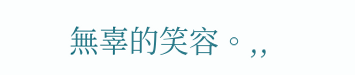無辜的笑容。,,